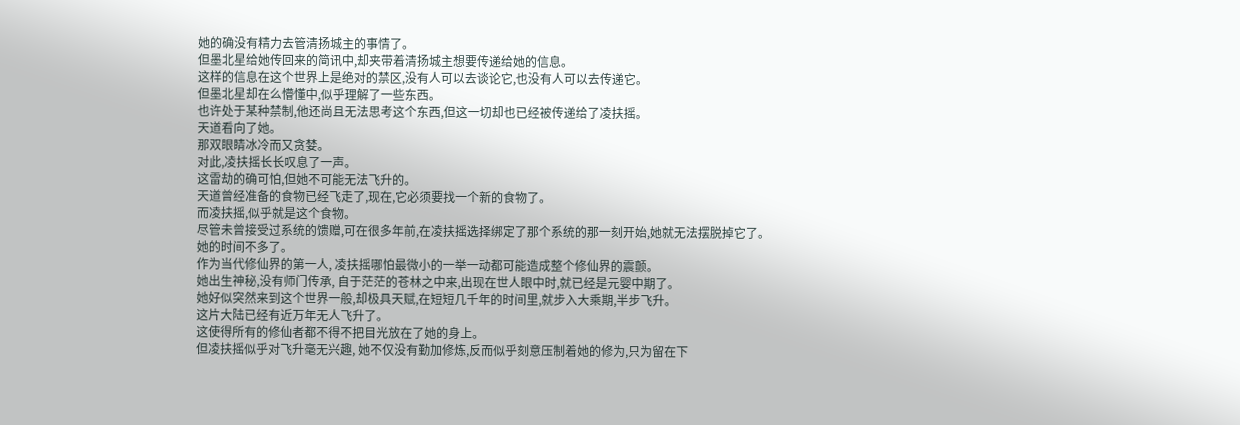她的确没有精力去管清扬城主的事情了。
但墨北星给她传回来的简讯中,却夹带着清扬城主想要传递给她的信息。
这样的信息在这个世界上是绝对的禁区,没有人可以去谈论它,也没有人可以去传递它。
但墨北星却在么懵懂中,似乎理解了一些东西。
也许处于某种禁制,他还尚且无法思考这个东西,但这一切却也已经被传递给了凌扶摇。
天道看向了她。
那双眼睛冰冷而又贪婪。
对此,凌扶摇长长叹息了一声。
这雷劫的确可怕,但她不可能无法飞升的。
天道曾经准备的食物已经飞走了,现在,它必须要找一个新的食物了。
而凌扶摇,似乎就是这个食物。
尽管未曾接受过系统的馈赠,可在很多年前,在凌扶摇选择绑定了那个系统的那一刻开始,她就无法摆脱掉它了。
她的时间不多了。
作为当代修仙界的第一人, 凌扶摇哪怕最微小的一举一动都可能造成整个修仙界的震颤。
她出生神秘,没有师门传承, 自于茫茫的苍林之中来,出现在世人眼中时,就已经是元婴中期了。
她好似突然来到这个世界一般,却极具天赋,在短短几千年的时间里,就步入大乘期,半步飞升。
这片大陆已经有近万年无人飞升了。
这使得所有的修仙者都不得不把目光放在了她的身上。
但凌扶摇似乎对飞升毫无兴趣, 她不仅没有勤加修炼,反而似乎刻意压制着她的修为,只为留在下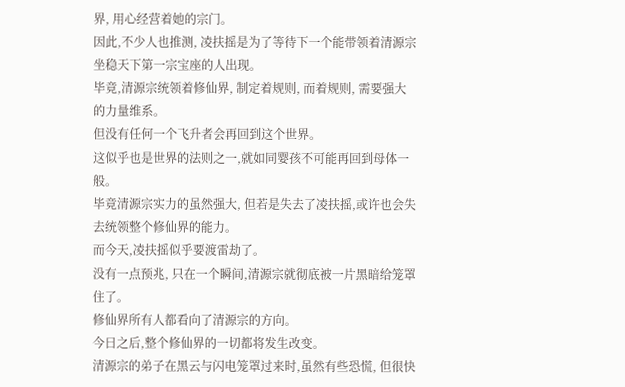界, 用心经营着她的宗门。
因此,不少人也推测, 凌扶摇是为了等待下一个能带领着清源宗坐稳天下第一宗宝座的人出现。
毕竟,清源宗统领着修仙界, 制定着规则, 而着规则, 需要强大的力量维系。
但没有任何一个飞升者会再回到这个世界。
这似乎也是世界的法则之一,就如同婴孩不可能再回到母体一般。
毕竟清源宗实力的虽然强大, 但若是失去了凌扶摇,或许也会失去统领整个修仙界的能力。
而今天,凌扶摇似乎要渡雷劫了。
没有一点预兆, 只在一个瞬间,清源宗就彻底被一片黑暗给笼罩住了。
修仙界所有人都看向了清源宗的方向。
今日之后,整个修仙界的一切都将发生改变。
清源宗的弟子在黑云与闪电笼罩过来时,虽然有些恐慌, 但很快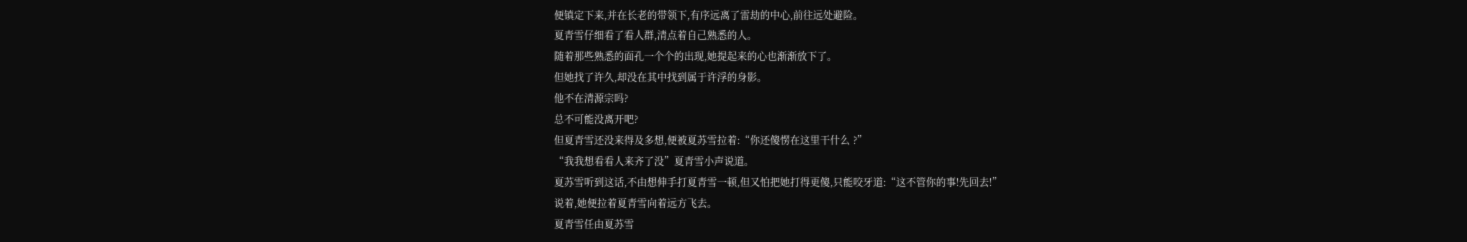便镇定下来,并在长老的带领下,有序远离了雷劫的中心,前往远处避险。
夏青雪仔细看了看人群,清点着自己熟悉的人。
随着那些熟悉的面孔一个个的出现,她提起来的心也渐渐放下了。
但她找了许久,却没在其中找到属于许浮的身影。
他不在清源宗吗?
总不可能没离开吧?
但夏青雪还没来得及多想,便被夏苏雪拉着:“你还傻愣在这里干什么 ?”
“我我想看看人来齐了没”夏青雪小声说道。
夏苏雪听到这话,不由想伸手打夏青雪一顿,但又怕把她打得更傻,只能咬牙道:“这不管你的事!先回去!”
说着,她便拉着夏青雪向着远方飞去。
夏青雪任由夏苏雪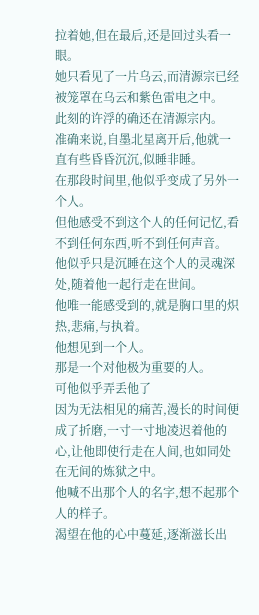拉着她,但在最后,还是回过头看一眼。
她只看见了一片乌云,而清源宗已经被笼罩在乌云和紫色雷电之中。
此刻的许浮的确还在清源宗内。
准确来说,自墨北星离开后,他就一直有些昏昏沉沉,似睡非睡。
在那段时间里,他似乎变成了另外一个人。
但他感受不到这个人的任何记忆,看不到任何东西,听不到任何声音。
他似乎只是沉睡在这个人的灵魂深处,随着他一起行走在世间。
他唯一能感受到的,就是胸口里的炽热,悲痛,与执着。
他想见到一个人。
那是一个对他极为重要的人。
可他似乎弄丢他了
因为无法相见的痛苦,漫长的时间便成了折磨,一寸一寸地凌迟着他的心,让他即使行走在人间,也如同处在无间的炼狱之中。
他喊不出那个人的名字,想不起那个人的样子。
渴望在他的心中蔓延,逐渐滋长出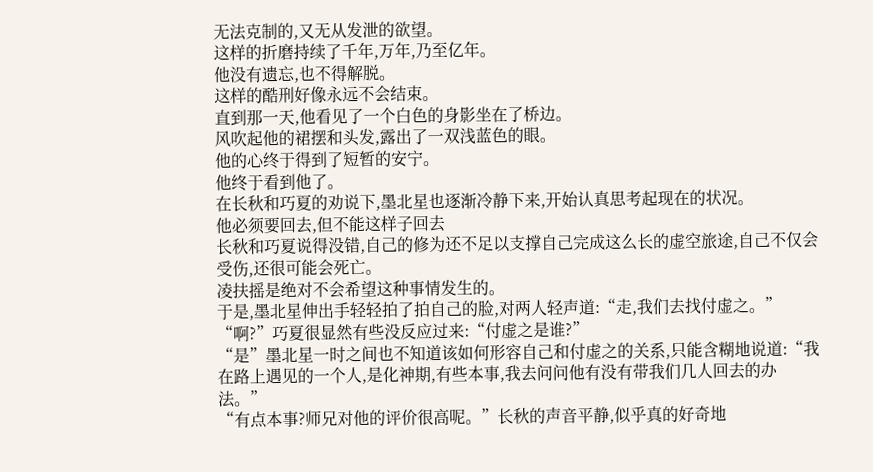无法克制的,又无从发泄的欲望。
这样的折磨持续了千年,万年,乃至亿年。
他没有遗忘,也不得解脱。
这样的酷刑好像永远不会结束。
直到那一天,他看见了一个白色的身影坐在了桥边。
风吹起他的裙摆和头发,露出了一双浅蓝色的眼。
他的心终于得到了短暂的安宁。
他终于看到他了。
在长秋和巧夏的劝说下,墨北星也逐渐冷静下来,开始认真思考起现在的状况。
他必须要回去,但不能这样子回去
长秋和巧夏说得没错,自己的修为还不足以支撑自己完成这么长的虚空旅途,自己不仅会受伤,还很可能会死亡。
凌扶摇是绝对不会希望这种事情发生的。
于是,墨北星伸出手轻轻拍了拍自己的脸,对两人轻声道:“走,我们去找付虚之。”
“啊?”巧夏很显然有些没反应过来:“付虚之是谁?”
“是”墨北星一时之间也不知道该如何形容自己和付虚之的关系,只能含糊地说道:“我在路上遇见的一个人,是化神期,有些本事,我去问问他有没有带我们几人回去的办法。”
“有点本事?师兄对他的评价很高呢。”长秋的声音平静,似乎真的好奇地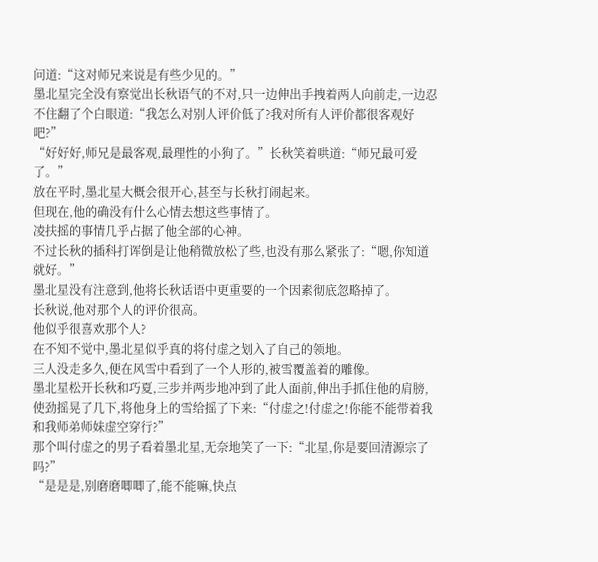问道:“这对师兄来说是有些少见的。”
墨北星完全没有察觉出长秋语气的不对,只一边伸出手拽着两人向前走,一边忍不住翻了个白眼道:“我怎么对别人评价低了?我对所有人评价都很客观好吧?”
“好好好,师兄是最客观,最理性的小狗了。”长秋笑着哄道:“师兄最可爱了。”
放在平时,墨北星大概会很开心,甚至与长秋打闹起来。
但现在,他的确没有什么心情去想这些事情了。
凌扶摇的事情几乎占据了他全部的心神。
不过长秋的插科打诨倒是让他稍微放松了些,也没有那么紧张了:“嗯,你知道就好。”
墨北星没有注意到,他将长秋话语中更重要的一个因素彻底忽略掉了。
长秋说,他对那个人的评价很高。
他似乎很喜欢那个人?
在不知不觉中,墨北星似乎真的将付虚之划入了自己的领地。
三人没走多久,便在风雪中看到了一个人形的,被雪覆盖着的雕像。
墨北星松开长秋和巧夏,三步并两步地冲到了此人面前,伸出手抓住他的肩膀,使劲摇晃了几下,将他身上的雪给摇了下来:“付虚之!付虚之!你能不能带着我和我师弟师妹虚空穿行?”
那个叫付虚之的男子看着墨北星,无奈地笑了一下:“北星,你是要回清源宗了吗?”
“是是是,别磨磨唧唧了,能不能嘛,快点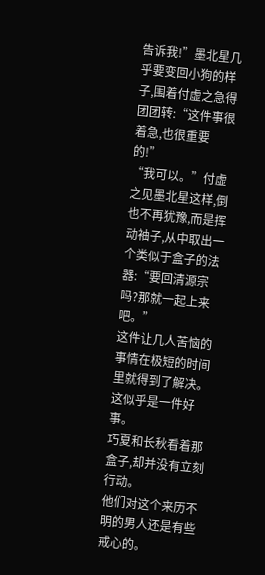告诉我!”墨北星几乎要变回小狗的样子,围着付虚之急得团团转:“这件事很着急,也很重要的!”
“我可以。”付虚之见墨北星这样,倒也不再犹豫,而是挥动袖子,从中取出一个类似于盒子的法器:“要回清源宗吗?那就一起上来吧。”
这件让几人苦恼的事情在极短的时间里就得到了解决。
这似乎是一件好事。
巧夏和长秋看着那盒子,却并没有立刻行动。
他们对这个来历不明的男人还是有些戒心的。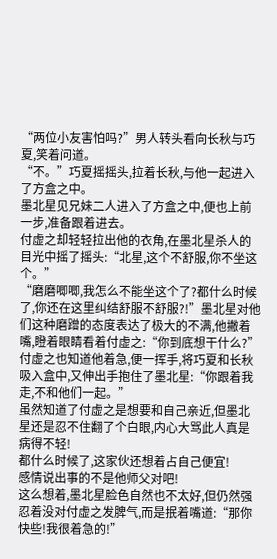“两位小友害怕吗?”男人转头看向长秋与巧夏,笑着问道。
“不。”巧夏摇摇头,拉着长秋,与他一起进入了方盒之中。
墨北星见兄妹二人进入了方盒之中,便也上前一步,准备跟着进去。
付虚之却轻轻拉出他的衣角,在墨北星杀人的目光中摇了摇头:“北星,这个不舒服,你不坐这个。”
“磨磨唧唧,我怎么不能坐这个了?都什么时候了,你还在这里纠结舒服不舒服?!”墨北星对他们这种磨蹭的态度表达了极大的不满,他撇着嘴,瞪着眼睛看着付虚之:“你到底想干什么?”
付虚之也知道他着急,便一挥手,将巧夏和长秋吸入盒中,又伸出手抱住了墨北星:“你跟着我走,不和他们一起。”
虽然知道了付虚之是想要和自己亲近,但墨北星还是忍不住翻了个白眼,内心大骂此人真是病得不轻!
都什么时候了,这家伙还想着占自己便宜!
感情说出事的不是他师父对吧!
这么想着,墨北星脸色自然也不太好,但仍然强忍着没对付虚之发脾气,而是抿着嘴道:“那你快些!我很着急的!”